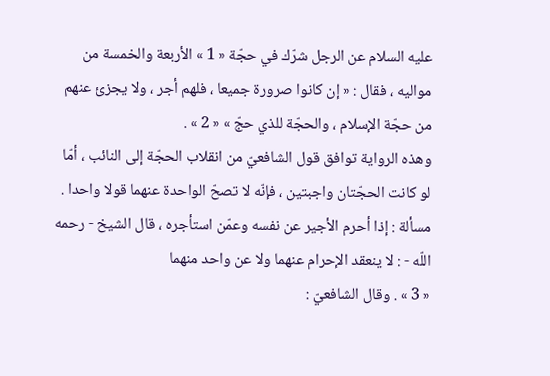عليه السلام عن الرجل شرّك في حجّة « 1 » الأربعة والخمسة من مواليه ، فقال : « إن كانوا صرورة جميعا ، فلهم أجر ، ولا يجزئ عنهم من حجّة الإسلام ، والحجّة للذي حجّ » « 2 » .
وهذه الرواية توافق قول الشافعيّ من انقلاب الحجّة إلى النائب ، أمّا لو كانت الحجّتان واجبتين ، فإنّه لا تصحّ الواحدة عنهما قولا واحدا .
مسألة : إذا أحرم الأجير عن نفسه وعمّن استأجره ، قال الشيخ - رحمه اللّه - : لا ينعقد الإحرام عنهما ولا عن واحد منهما
« 3 » . وقال الشافعيّ :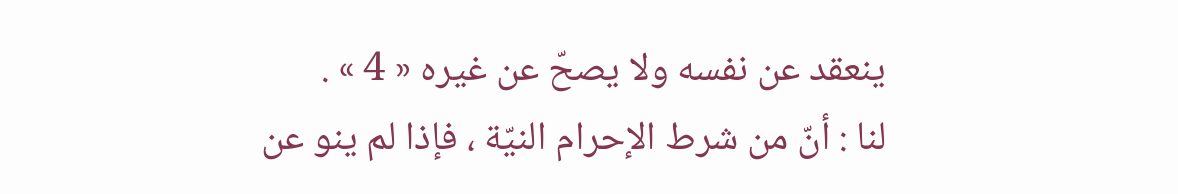ينعقد عن نفسه ولا يصحّ عن غيره « 4 » .
لنا : أنّ من شرط الإحرام النيّة ، فإذا لم ينو عن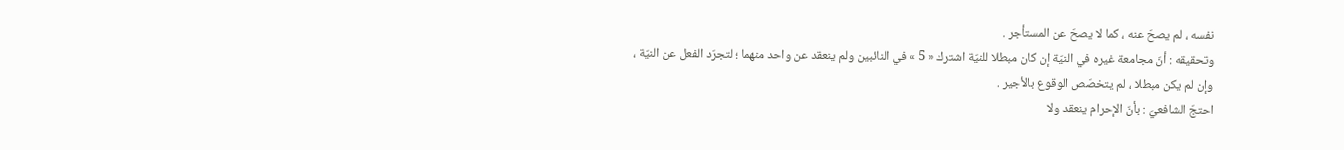نفسه ، لم يصحّ عنه ، كما لا يصحّ عن المستأجر .
وتحقيقه : أنّ مجامعة غيره في النيّة إن كان مبطلا للنيّة اشترك « 5 » في النائبين ولم ينعقد عن واحد منهما ؛ لتجرّد الفعل عن النيّة ، وإن لم يكن مبطلا ، لم يتخصّص الوقوع بالأجير .
احتجّ الشافعيّ : بأنّ الإحرام ينعقد ولا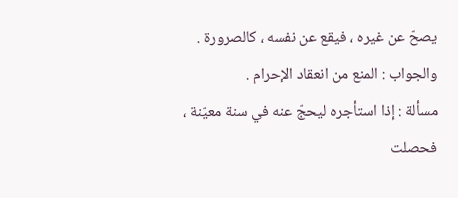يصحّ عن غيره ، فيقع عن نفسه ، كالصرورة .
والجواب : المنع من انعقاد الإحرام .
مسألة : إذا استأجره ليحجّ عنه في سنة معيّنة ، فحصلت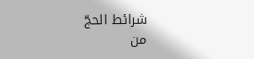شرائط الحجّ
من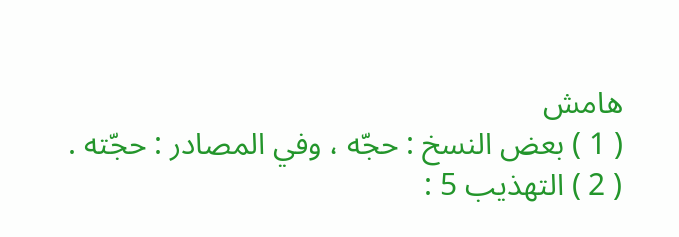هامش
( 1 ) بعض النسخ : حجّه ، وفي المصادر : حجّته .
( 2 ) التهذيب 5 :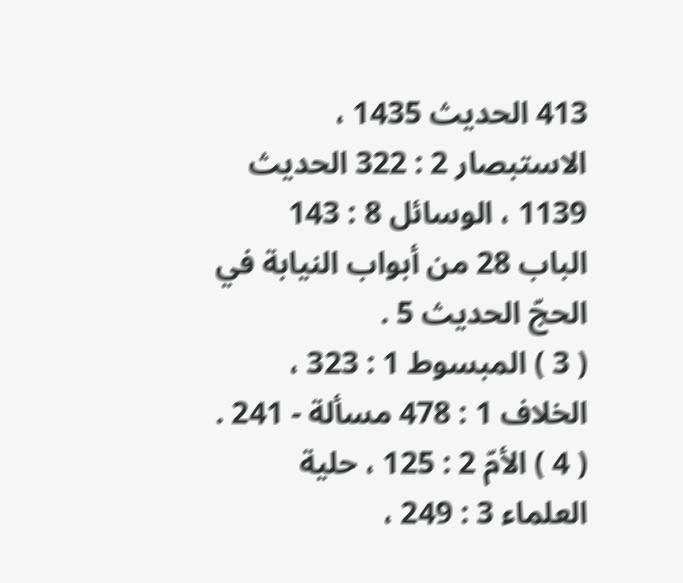413 الحديث 1435 ، الاستبصار 2 : 322 الحديث 1139 ، الوسائل 8 : 143 الباب 28 من أبواب النيابة في الحجّ الحديث 5 .
( 3 ) المبسوط 1 : 323 ، الخلاف 1 : 478 مسألة - 241 .
( 4 ) الأمّ 2 : 125 ، حلية العلماء 3 : 249 ،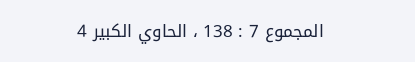المجموع 7 : 138 ، الحاوي الكبير 4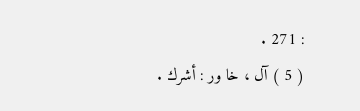: 271 .
( 5 ) آل ، خا ور : أشرك .